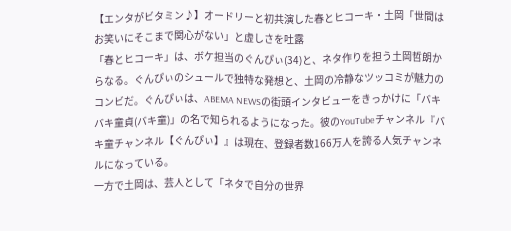【エンタがビタミン♪】オードリーと初共演した春とヒコーキ・土岡「世間はお笑いにそこまで関心がない」と虚しさを吐露
「春とヒコーキ」は、ボケ担当のぐんぴぃ(34)と、ネタ作りを担う土岡哲朗からなる。ぐんぴぃのシュールで独特な発想と、土岡の冷静なツッコミが魅力のコンビだ。ぐんぴぃは、ABEMA NEWSの街頭インタビューをきっかけに「バキバキ童貞(バキ童)」の名で知られるようになった。彼のYouTubeチャンネル『バキ童チャンネル【ぐんぴぃ】』は現在、登録者数166万人を誇る人気チャンネルになっている。
一方で土岡は、芸人として「ネタで自分の世界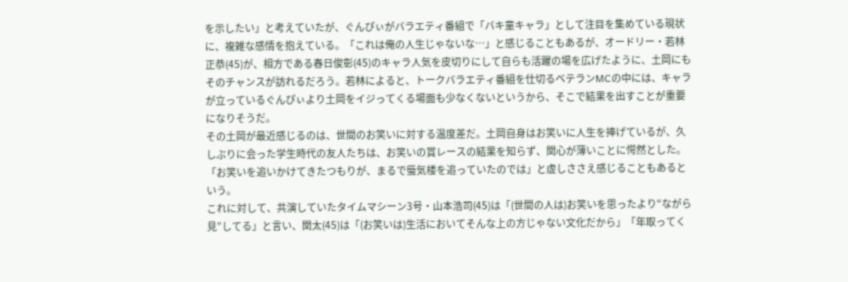を示したい」と考えていたが、ぐんぴぃがバラエティ番組で「バキ童キャラ」として注目を集めている現状に、複雑な感情を抱えている。「これは俺の人生じゃないな…」と感じることもあるが、オードリー・若林正恭(45)が、相方である春日俊彰(45)のキャラ人気を皮切りにして自らも活躍の場を広げたように、土岡にもそのチャンスが訪れるだろう。若林によると、トークバラエティ番組を仕切るベテランMCの中には、キャラが立っているぐんぴぃより土岡をイジってくる場面も少なくないというから、そこで結果を出すことが重要になりそうだ。
その土岡が最近感じるのは、世間のお笑いに対する温度差だ。土岡自身はお笑いに人生を捧げているが、久しぶりに会った学生時代の友人たちは、お笑いの賞レースの結果を知らず、関心が薄いことに愕然とした。「お笑いを追いかけてきたつもりが、まるで蜃気楼を追っていたのでは」と虚しささえ感じることもあるという。
これに対して、共演していたタイムマシーン3号・山本浩司(45)は「(世間の人は)お笑いを思ったより“ながら見”してる」と言い、関太(45)は「(お笑いは)生活においてそんな上の方じゃない文化だから」「年取ってく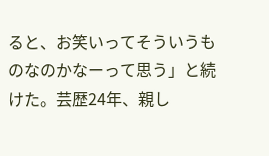ると、お笑いってそういうものなのかなーって思う」と続けた。芸歴24年、親し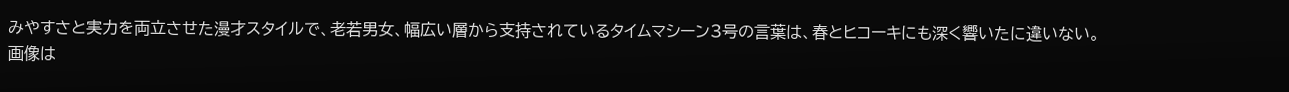みやすさと実力を両立させた漫才スタイルで、老若男女、幅広い層から支持されているタイムマシーン3号の言葉は、春とヒコーキにも深く響いたに違いない。
画像は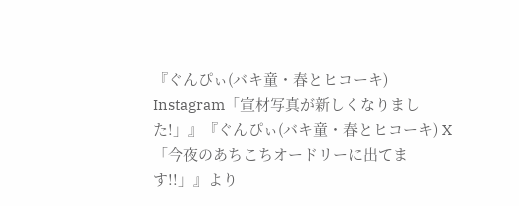『ぐんぴぃ(バキ童・春とヒコーキ) Instagram「宣材写真が新しくなりました!」』『ぐんぴぃ(バキ童・春とヒコーキ) X「今夜のあちこちオードリーに出てます!!」』より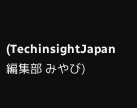(TechinsightJapan編集部 みやび)